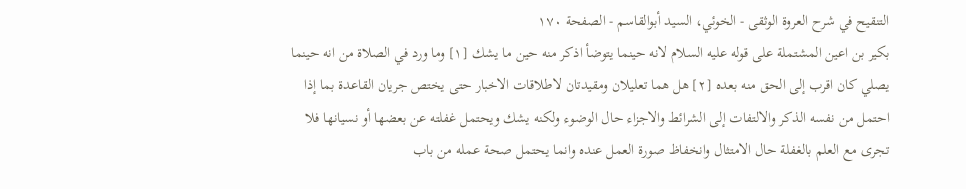التنقيح في شرح العروة الوثقى - الخوئي، السيد أبوالقاسم - الصفحة ١٧٠
بكير بن اعين المشتملة على قوله عليه السلام لانه حينما يتوضأ اذكر منه حين ما يشك [١] وما ورد في الصلاة من انه حينما يصلي كان اقرب إلى الحق منه بعده [٢] هل هما تعليلان ومقيدتان لاطلاقات الاخبار حتى يختص جريان القاعدة بما إذا احتمل من نفسه الذكر والالتفات إلى الشرائط والاجزاء حال الوضوء ولكنه يشك ويحتمل غفلته عن بعضها أو نسيانها فلا تجرى مع العلم بالغفلة حال الامتثال وانخفاظ صورة العمل عنده وانما يحتمل صحة عمله من باب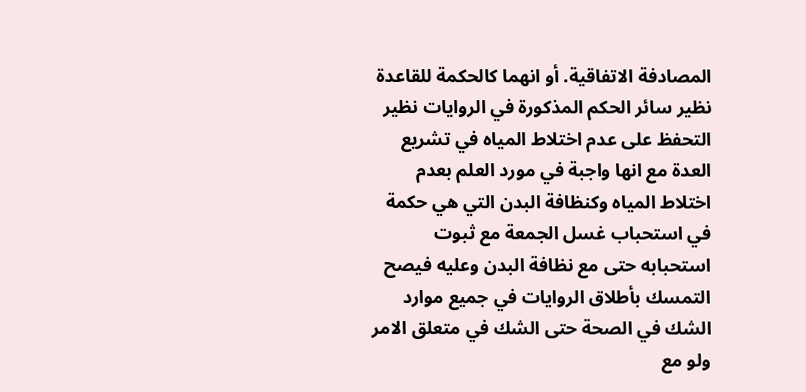المصادفة الاتفاقية. أو انهما كالحكمة للقاعدة نظير سائر الحكم المذكورة في الروايات نظير التحفظ على عدم اختلاط المياه في تشريع العدة مع انها واجبة في مورد العلم بعدم اختلاط المياه وكنظافة البدن التي هي حكمة في استحباب غسل الجمعة مع ثبوت استحبابه حتى مع نظافة البدن وعليه فيصح التمسك بأطلاق الروايات في جميع موارد الشك في الصحة حتى الشك في متعلق الامر ولو مع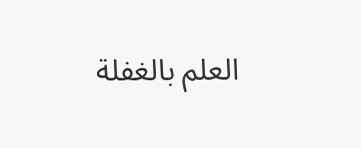العلم بالغفلة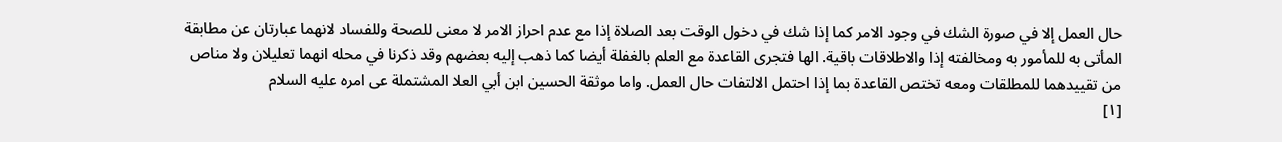حال العمل إلا في صورة الشك في وجود الامر كما إذا شك في دخول الوقت بعد الصلاة إذا مع عدم احراز الامر لا معنى للصحة وللفساد لانهما عبارتان عن مطابقة المأتى به للمأمور به ومخالفته إذا والاطلاقات باقية. الها فتجرى القاعدة مع العلم بالغفلة أيضا كما ذهب إليه بعضهم وقد ذكرنا في محله انهما تعليلان ولا مناص من تقييدهما للمطلقات ومعه تختص القاعدة بما إذا احتمل الالتفات حال العمل. واما موثقة الحسين ابن أبي العلا المشتملة عى امره عليه السلام
[١]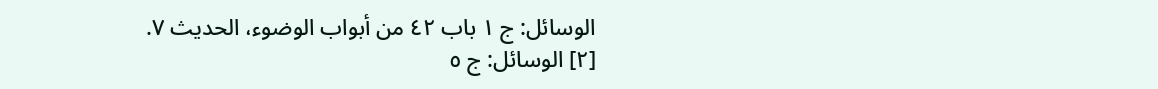الوسائل: ج ١ باب ٤٢ من أبواب الوضوء، الحديث ٧.
[٢] الوسائل: ج ٥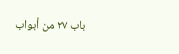باب ٢٧ من أبواب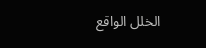الخلل الواقع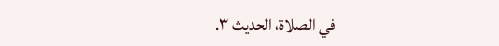في الصلاة، الحديث ٣.